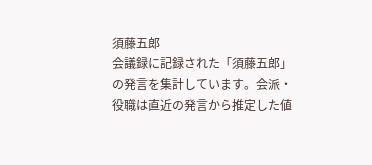須藤五郎
会議録に記録された「須藤五郎」の発言を集計しています。会派・役職は直近の発言から推定した値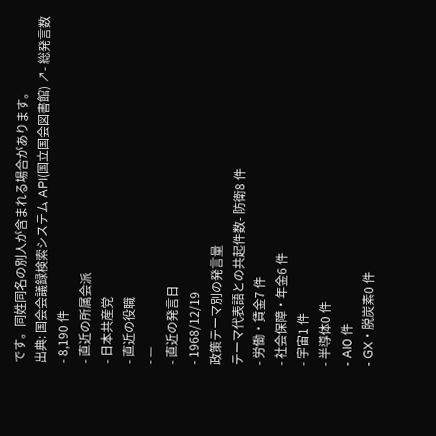です。同姓同名の別人が含まれる場合があります。
出典: 国会会議録検索システム API(国立国会図書館) ↗- 総発言数
- 8,190 件
- 直近の所属会派
- 日本共産党
- 直近の役職
- —
- 直近の発言日
- 1968/12/19
政策テーマ別の発言量
テーマ代表語との共起件数- 防衛8 件
- 労働・賃金7 件
- 社会保障・年金6 件
- 宇宙1 件
- 半導体0 件
- AI0 件
- GX・脱炭素0 件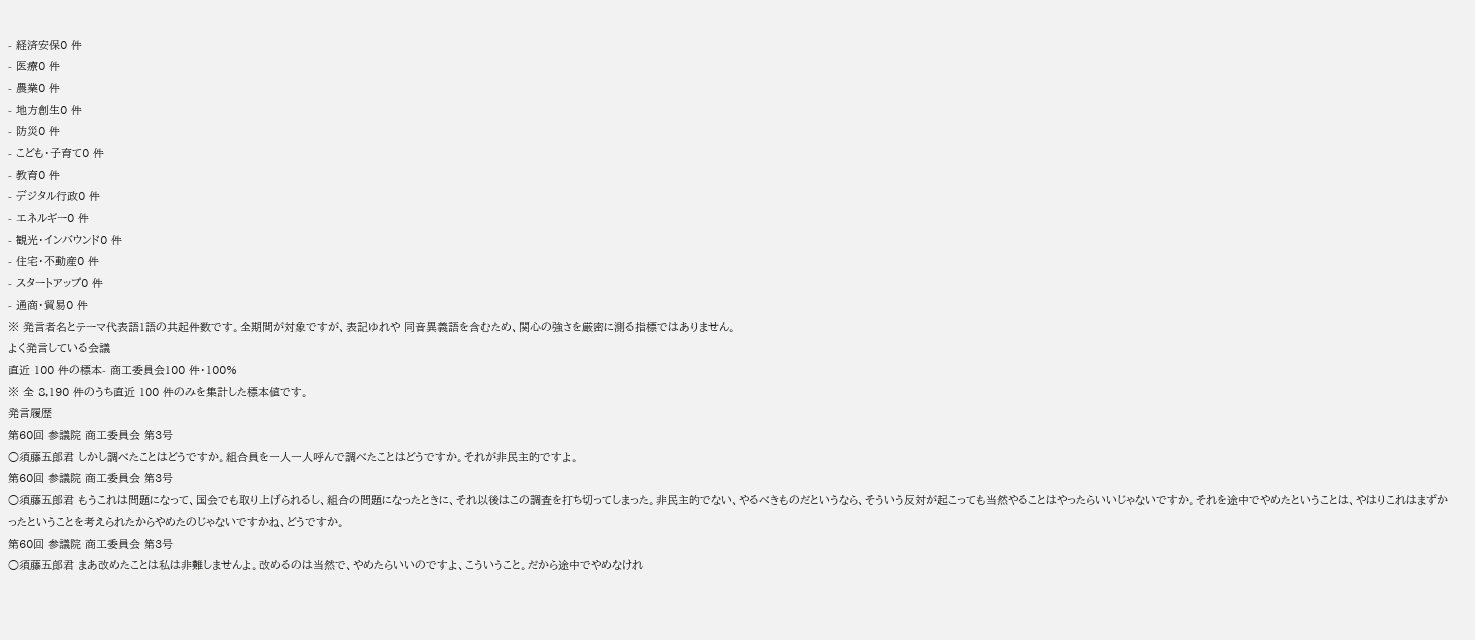- 経済安保0 件
- 医療0 件
- 農業0 件
- 地方創生0 件
- 防災0 件
- こども・子育て0 件
- 教育0 件
- デジタル行政0 件
- エネルギー0 件
- 観光・インバウンド0 件
- 住宅・不動産0 件
- スタートアップ0 件
- 通商・貿易0 件
※ 発言者名とテーマ代表語1語の共起件数です。全期間が対象ですが、表記ゆれや 同音異義語を含むため、関心の強さを厳密に測る指標ではありません。
よく発言している会議
直近 100 件の標本- 商工委員会100 件・100%
※ 全 8,190 件のうち直近 100 件のみを集計した標本値です。
発言履歴
第60回 参議院 商工委員会 第3号
○須藤五郎君 しかし調べたことはどうですか。組合員を一人一人呼んで調べたことはどうですか。それが非民主的ですよ。
第60回 参議院 商工委員会 第3号
○須藤五郎君 もうこれは問題になって、国会でも取り上げられるし、組合の問題になったときに、それ以後はこの調査を打ち切ってしまった。非民主的でない、やるべきものだというなら、そういう反対が起こっても当然やることはやったらいいじゃないですか。それを途中でやめたということは、やはりこれはまずかったということを考えられたからやめたのじゃないですかね、どうですか。
第60回 参議院 商工委員会 第3号
○須藤五郎君 まあ改めたことは私は非難しませんよ。改めるのは当然で、やめたらいいのですよ、こういうこと。だから途中でやめなけれ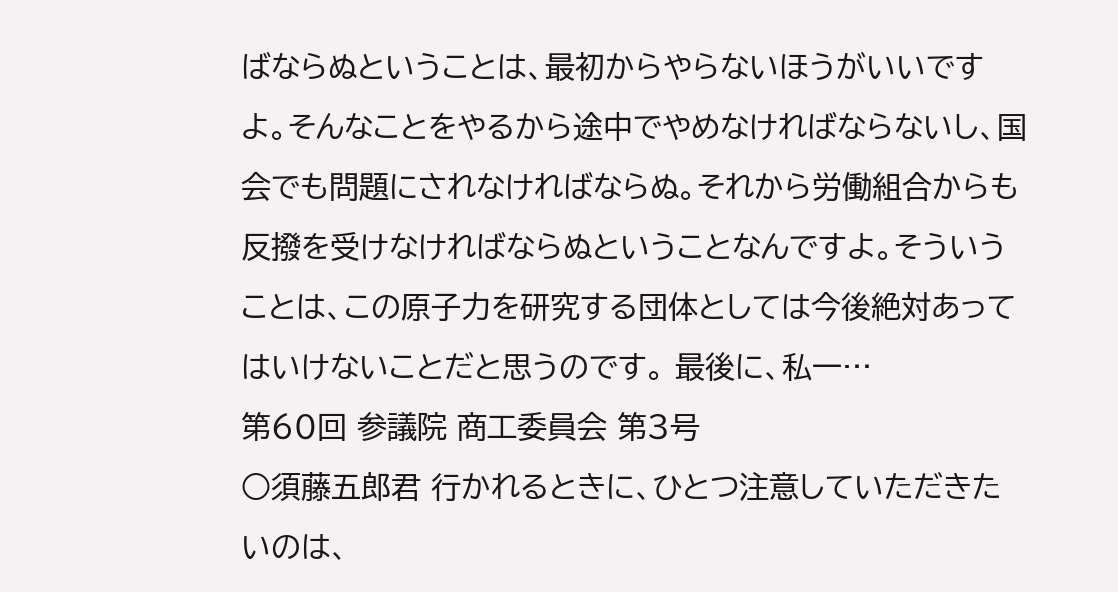ばならぬということは、最初からやらないほうがいいですよ。そんなことをやるから途中でやめなければならないし、国会でも問題にされなければならぬ。それから労働組合からも反撥を受けなければならぬということなんですよ。そういうことは、この原子力を研究する団体としては今後絶対あってはいけないことだと思うのです。 最後に、私一…
第60回 参議院 商工委員会 第3号
○須藤五郎君 行かれるときに、ひとつ注意していただきたいのは、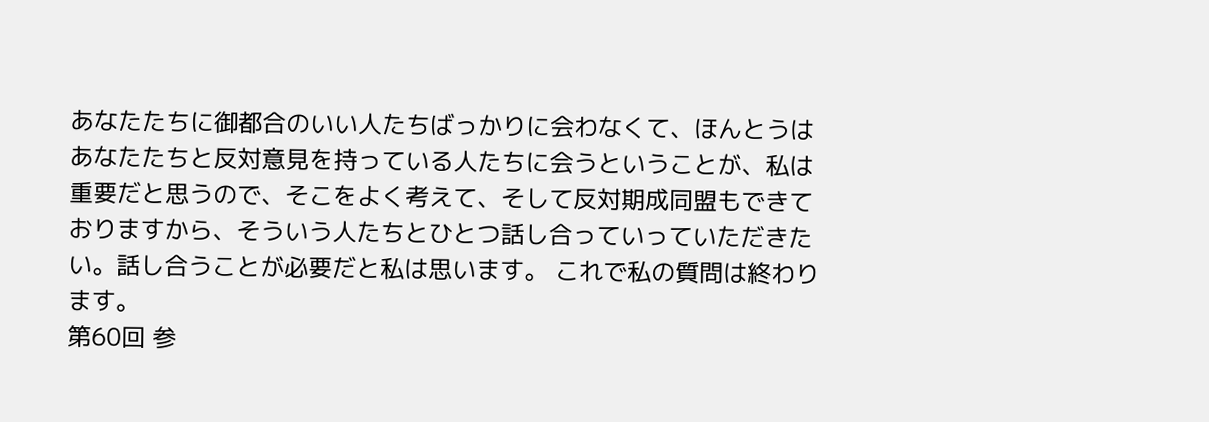あなたたちに御都合のいい人たちばっかりに会わなくて、ほんとうはあなたたちと反対意見を持っている人たちに会うということが、私は重要だと思うので、そこをよく考えて、そして反対期成同盟もできておりますから、そういう人たちとひとつ話し合っていっていただきたい。話し合うことが必要だと私は思います。 これで私の質問は終わります。
第60回 参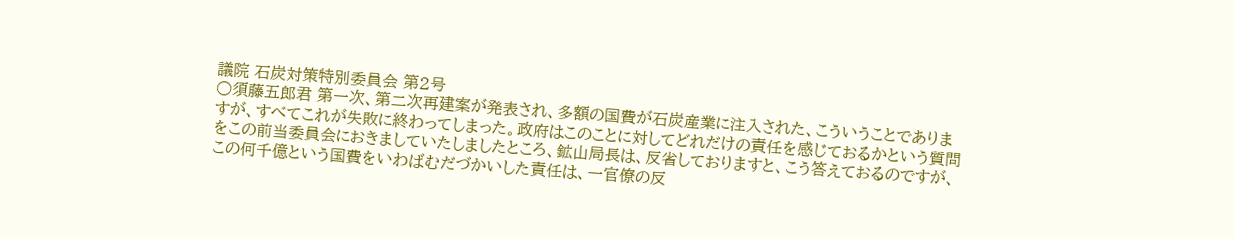議院 石炭対策特別委員会 第2号
○須藤五郎君 第一次、第二次再建案が発表され、多額の国費が石炭産業に注入された、こういうことでありますが、すべてこれが失敗に終わってしまった。政府はこのことに対してどれだけの責任を感じておるかという質問をこの前当委員会におきましていたしましたところ、鉱山局長は、反省しておりますと、こう答えておるのですが、この何千億という国費をいわばむだづかいした責任は、一官僚の反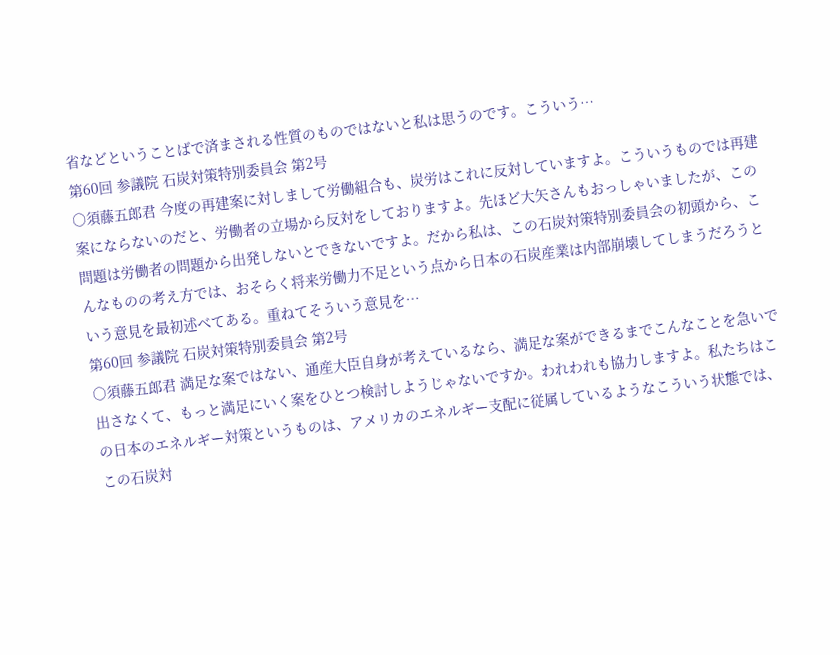省などということばで済まされる性質のものではないと私は思うのです。こういう…
第60回 参議院 石炭対策特別委員会 第2号
○須藤五郎君 今度の再建案に対しまして労働組合も、炭労はこれに反対していますよ。こういうものでは再建案にならないのだと、労働者の立場から反対をしておりますよ。先ほど大矢さんもおっしゃいましたが、この問題は労働者の問題から出発しないとできないですよ。だから私は、この石炭対策特別委員会の初頭から、こんなものの考え方では、おそらく将来労働力不足という点から日本の石炭産業は内部崩壊してしまうだろうという意見を最初述べてある。重ねてそういう意見を…
第60回 参議院 石炭対策特別委員会 第2号
○須藤五郎君 満足な案ではない、通産大臣自身が考えているなら、満足な案ができるまでこんなことを急いで出さなくて、もっと満足にいく案をひとつ検討しようじゃないですか。われわれも協力しますよ。私たちはこの日本のエネルギー対策というものは、アメリカのエネルギー支配に従属しているようなこういう状態では、この石炭対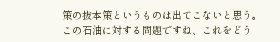策の抜本策というものは出てこないと思う。この石油に対する問題ですね、これをどう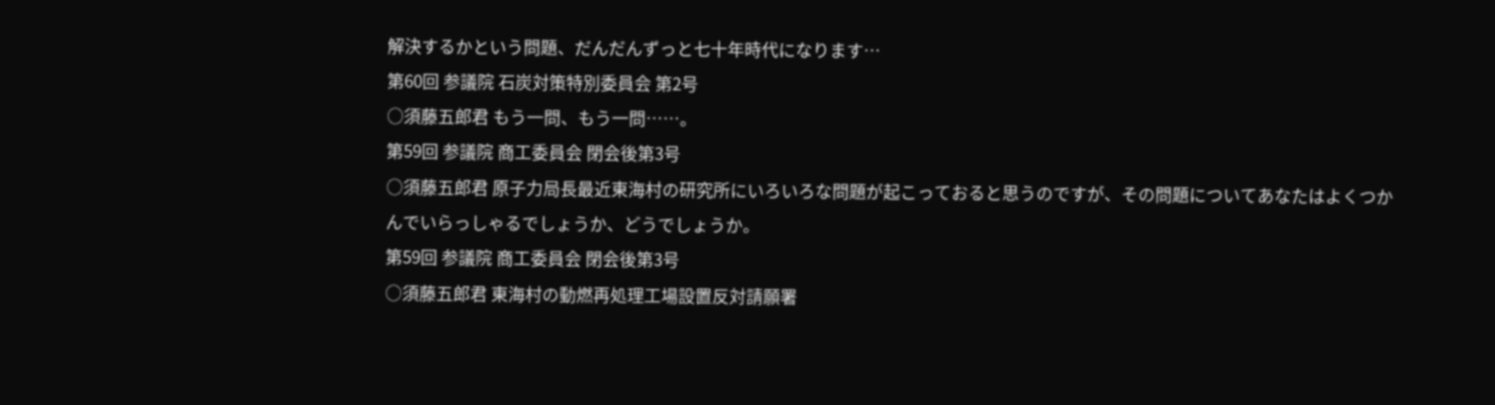解決するかという問題、だんだんずっと七十年時代になります…
第60回 参議院 石炭対策特別委員会 第2号
○須藤五郎君 もう一問、もう一問……。
第59回 参議院 商工委員会 閉会後第3号
○須藤五郎君 原子力局長最近東海村の研究所にいろいろな問題が起こっておると思うのですが、その問題についてあなたはよくつかんでいらっしゃるでしょうか、どうでしょうか。
第59回 参議院 商工委員会 閉会後第3号
○須藤五郎君 東海村の動燃再処理工場設置反対請願署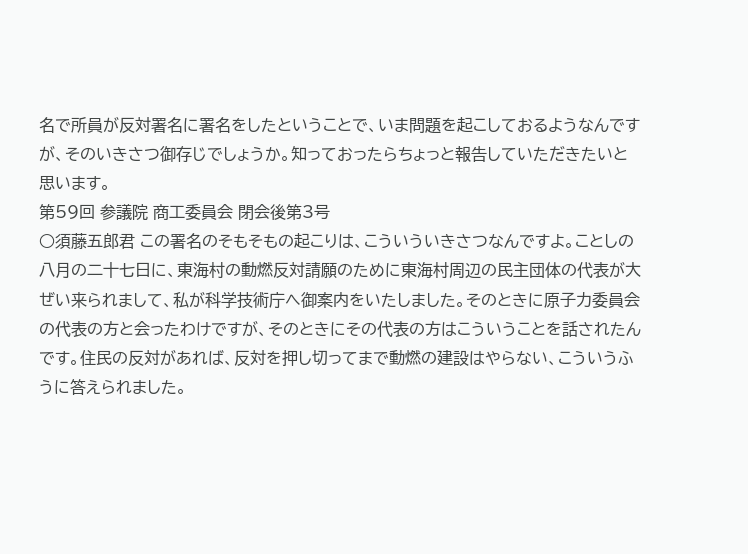名で所員が反対署名に署名をしたということで、いま問題を起こしておるようなんですが、そのいきさつ御存じでしょうか。知っておったらちょっと報告していただきたいと思います。
第59回 参議院 商工委員会 閉会後第3号
○須藤五郎君 この署名のそもそもの起こりは、こういういきさつなんですよ。ことしの八月の二十七日に、東海村の動燃反対請願のために東海村周辺の民主団体の代表が大ぜい来られまして、私が科学技術庁へ御案内をいたしました。そのときに原子力委員会の代表の方と会ったわけですが、そのときにその代表の方はこういうことを話されたんです。住民の反対があれば、反対を押し切ってまで動燃の建設はやらない、こういうふうに答えられました。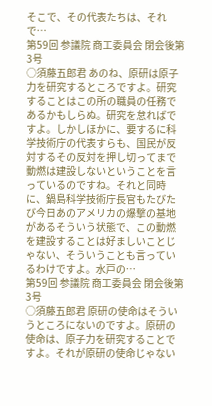そこで、その代表たちは、それで…
第59回 参議院 商工委員会 閉会後第3号
○須藤五郎君 あのね、原研は原子力を研究するところですよ。研究することはこの所の職員の任務であるかもしらぬ。研究を怠ればですよ。しかしほかに、要するに科学技術庁の代表すらも、国民が反対するその反対を押し切ってまで動燃は建設しないということを言っているのですね。それと同時に、鍋島科学技術庁長官もたびたび今日あのアメリカの爆撃の基地があるそういう状態で、この動燃を建設することは好ましいことじゃない、そういうことも言っているわけですよ。水戸の…
第59回 参議院 商工委員会 閉会後第3号
○須藤五郎君 原研の使命はそういうところにないのですよ。原研の使命は、原子力を研究することですよ。それが原研の使命じゃない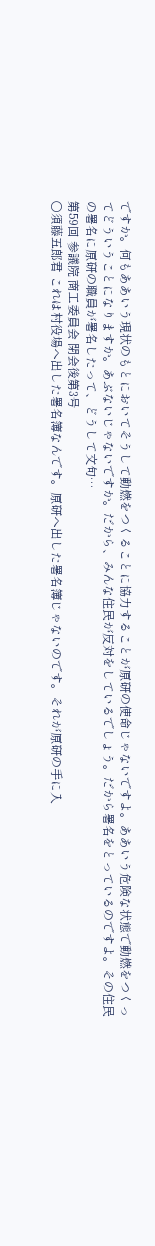ですか。何もああいう現状のもとにおいてそうして動燃をつくることに協力することが原研の使命じゃないですよ。ああいう危険な状態で動燃をつくってどういうことになりますか。あぶないじゃないですか。だから、みんな住民が反対をしているでしょう。だから署名をとっているのですよ。その住民の署名に原研の職員が署名したって、どうして文句…
第59回 参議院 商工委員会 閉会後第3号
○須藤五郎君 これは村役場へ出した署名簿なんです。原研へ出した署名簿じゃないのです。それが原研の手に入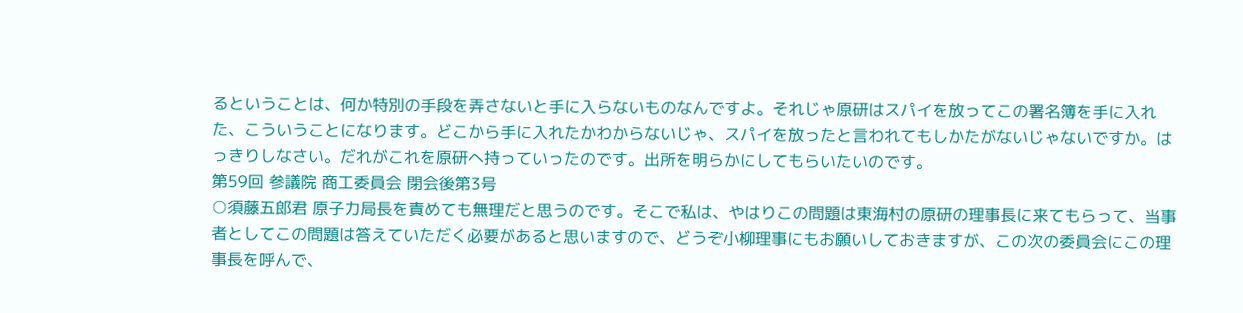るということは、何か特別の手段を弄さないと手に入らないものなんですよ。それじゃ原研はスパイを放ってこの署名簿を手に入れた、こういうことになります。どこから手に入れたかわからないじゃ、スパイを放ったと言われてもしかたがないじゃないですか。はっきりしなさい。だれがこれを原研へ持っていったのです。出所を明らかにしてもらいたいのです。
第59回 参議院 商工委員会 閉会後第3号
○須藤五郎君 原子力局長を責めても無理だと思うのです。そこで私は、やはりこの問題は東海村の原研の理事長に来てもらって、当事者としてこの問題は答えていただく必要があると思いますので、どうぞ小柳理事にもお願いしておきますが、この次の委員会にこの理事長を呼んで、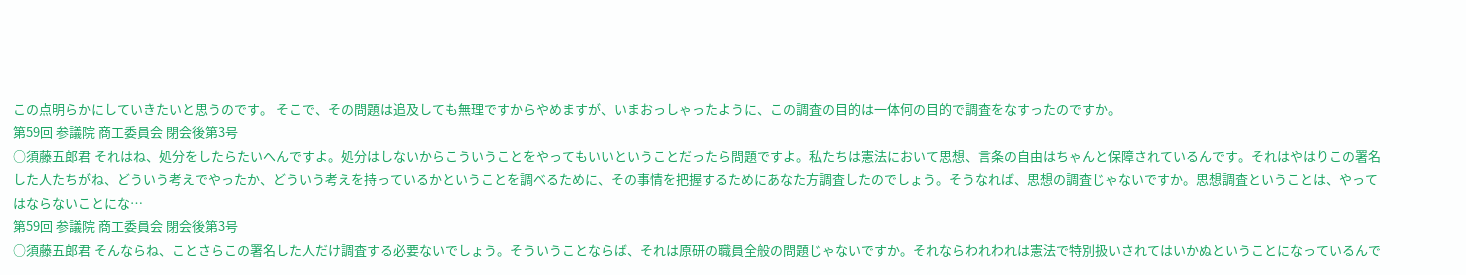この点明らかにしていきたいと思うのです。 そこで、その問題は追及しても無理ですからやめますが、いまおっしゃったように、この調査の目的は一体何の目的で調査をなすったのですか。
第59回 参議院 商工委員会 閉会後第3号
○須藤五郎君 それはね、処分をしたらたいへんですよ。処分はしないからこういうことをやってもいいということだったら問題ですよ。私たちは憲法において思想、言条の自由はちゃんと保障されているんです。それはやはりこの署名した人たちがね、どういう考えでやったか、どういう考えを持っているかということを調べるために、その事情を把握するためにあなた方調査したのでしょう。そうなれば、思想の調査じゃないですか。思想調査ということは、やってはならないことにな…
第59回 参議院 商工委員会 閉会後第3号
○須藤五郎君 そんならね、ことさらこの署名した人だけ調査する必要ないでしょう。そういうことならば、それは原研の職員全般の問題じゃないですか。それならわれわれは憲法で特別扱いされてはいかぬということになっているんで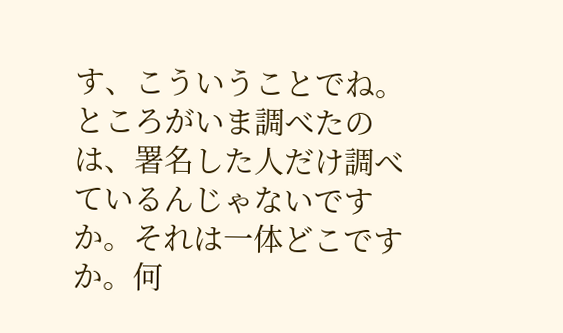す、こういうことでね。ところがいま調べたのは、署名した人だけ調べているんじゃないですか。それは一体どこですか。何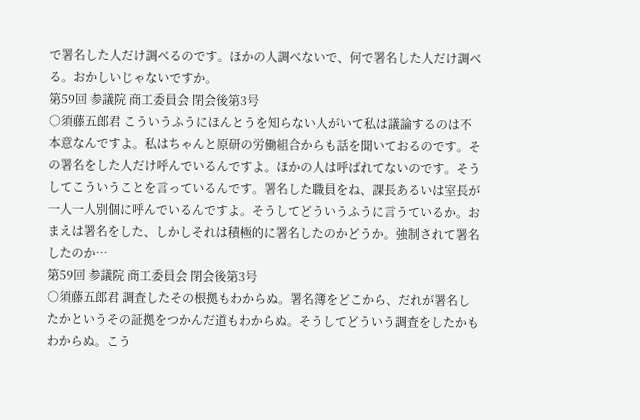で署名した人だけ調べるのです。ほかの人調べないで、何で署名した人だけ調べる。おかしいじゃないですか。
第59回 参議院 商工委員会 閉会後第3号
○須藤五郎君 こういうふうにほんとうを知らない人がいて私は議論するのは不本意なんですよ。私はちゃんと原研の労働組合からも話を聞いておるのです。その署名をした人だけ呼んでいるんですよ。ほかの人は呼ばれてないのです。そうしてこういうことを言っているんです。署名した職員をね、課長あるいは室長が一人一人別個に呼んでいるんですよ。そうしてどういうふうに言うているか。おまえは署名をした、しかしそれは積極的に署名したのかどうか。強制されて署名したのか…
第59回 参議院 商工委員会 閉会後第3号
○須藤五郎君 調査したその根拠もわからぬ。署名簿をどこから、だれが署名したかというその証拠をつかんだ道もわからぬ。そうしてどういう調査をしたかもわからぬ。こう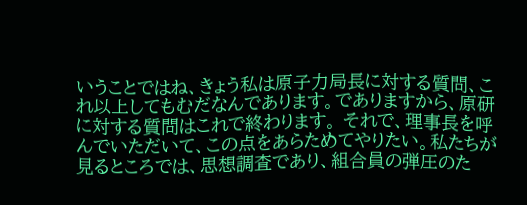いうことではね、きょう私は原子力局長に対する質問、これ以上してもむだなんであります。でありますから、原研に対する質問はこれで終わります。 それで、理事長を呼んでいただいて、この点をあらためてやりたい。私たちが見るところでは、思想調査であり、組合員の弾圧のた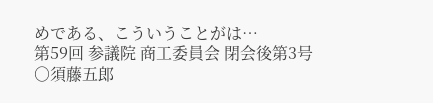めである、こういうことがは…
第59回 参議院 商工委員会 閉会後第3号
○須藤五郎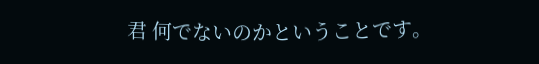君 何でないのかということです。